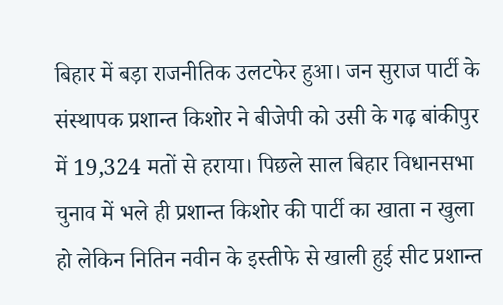बिहार में बड़ा राजनीतिक उलटफेर हुआ। जन सुराज पार्टी के संस्थापक प्रशान्त किशोर ने बीजेपी को उसी के गढ़ बांकीपुर में 19,324 मतों से हराया। पिछले साल बिहार विधानसभा चुनाव में भले ही प्रशान्त किशोर की पार्टी का खाता न खुला हो लेकिन नितिन नवीन के इस्तीफे से खाली हुई सीट प्रशान्त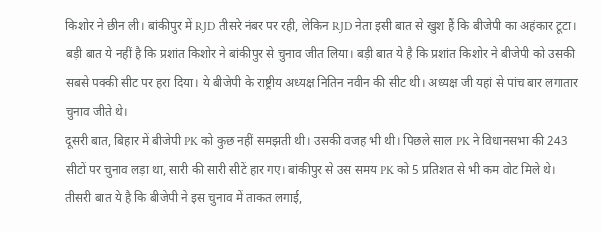किशोर ने छीन ली। बांकीपुर में RJD तीसरे नंबर पर रही, लेकिन RJD नेता इसी बात से खुश हैं कि बीजेपी का अहंकार टूटा। बड़ी बात ये नहीं है कि प्रशांत किशोर ने बांकीपुर से चुनाव जीत लिया। बड़ी बात ये है कि प्रशांत किशोर ने बीजेपी को उसकी सबसे पक्की सीट पर हरा दिया। ये बीजेपी के राष्ट्रीय अध्यक्ष नितिन नवीन की सीट थी। अध्यक्ष जी यहां से पांच बार लगातार चुनाव जीते थे।
दूसरी बात, बिहार में बीजेपी PK को कुछ नहीं समझती थी। उसकी वजह भी थी। पिछले साल PK ने विधानसभा की 243 सीटों पर चुनाव लड़ा था, सारी की सारी सीटें हार गए। बांकीपुर से उस समय PK को 5 प्रतिशत से भी कम वोट मिले थे। तीसरी बात ये है कि बीजेपी ने इस चुनाव में ताकत लगाई,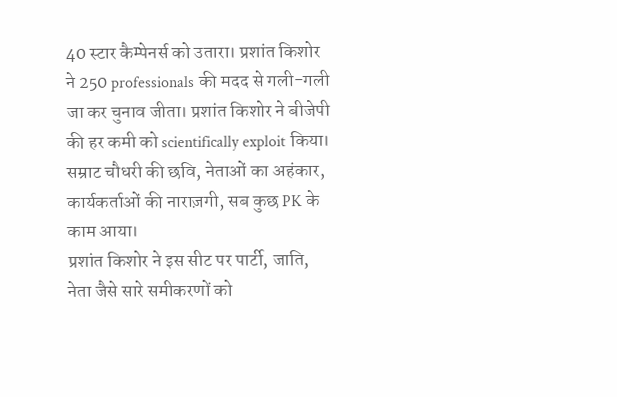40 स्टार कैम्पेनर्स को उतारा। प्रशांत किशोर ने 250 professionals की मदद से गली-गली जा कर चुनाव जीता। प्रशांत किशोर ने बीजेपी की हर कमी को scientifically exploit किया। सम्राट चौधरी की छवि, नेताओं का अहंकार, कार्यकर्ताओं की नाराज़गी, सब कुछ PK के काम आया।
प्रशांत किशोर ने इस सीट पर पार्टी, जाति, नेता जैसे सारे समीकरणों को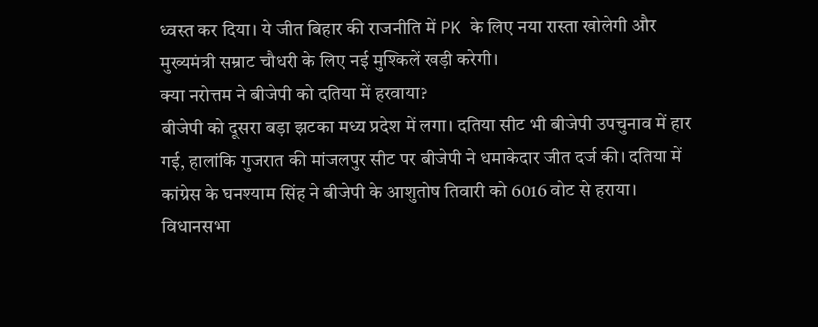ध्वस्त कर दिया। ये जीत बिहार की राजनीति में PK के लिए नया रास्ता खोलेगी और मुख्यमंत्री सम्राट चौधरी के लिए नई मुश्किलें खड़ी करेगी।
क्या नरोत्तम ने बीजेपी को दतिया में हरवाया?
बीजेपी को दूसरा बड़ा झटका मध्य प्रदेश में लगा। दतिया सीट भी बीजेपी उपचुनाव में हार गई, हालांकि गुजरात की मांजलपुर सीट पर बीजेपी ने धमाकेदार जीत दर्ज की। दतिया में कांग्रेस के घनश्याम सिंह ने बीजेपी के आशुतोष तिवारी को 6016 वोट से हराया। विधानसभा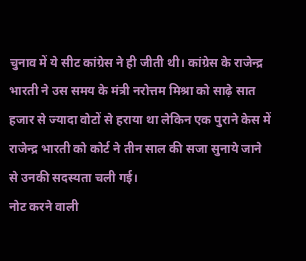चुनाव में ये सीट कांग्रेस ने ही जीती थी। कांग्रेस के राजेन्द्र भारती ने उस समय के मंत्री नरोत्तम मिश्रा को साढ़े सात हजार से ज्यादा वोटों से हराया था लेकिन एक पुराने केस में राजेन्द्र भारती को कोर्ट ने तीन साल की सजा सुनाये जाने से उनकी सदस्यता चली गई।
नोट करने वाली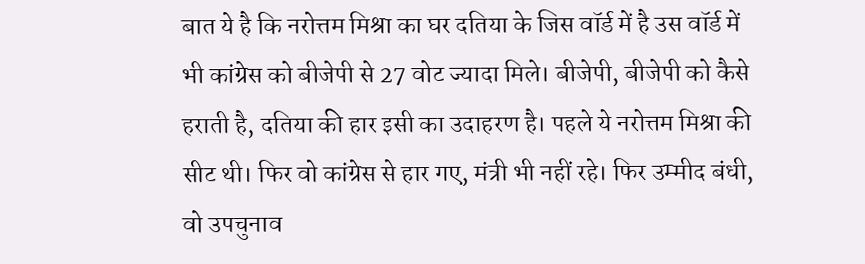बात ये है कि नरोत्तम मिश्रा का घर दतिया के जिस वॉर्ड में है उस वॉर्ड में भी कांग्रेस को बीजेपी से 27 वोट ज्यादा मिले। बीजेपी, बीजेपी को कैसे हराती है, दतिया की हार इसी का उदाहरण है। पहले ये नरोत्तम मिश्रा की सीट थी। फिर वो कांग्रेस से हार गए, मंत्री भी नहीं रहे। फिर उम्मीद बंधी, वो उपचुनाव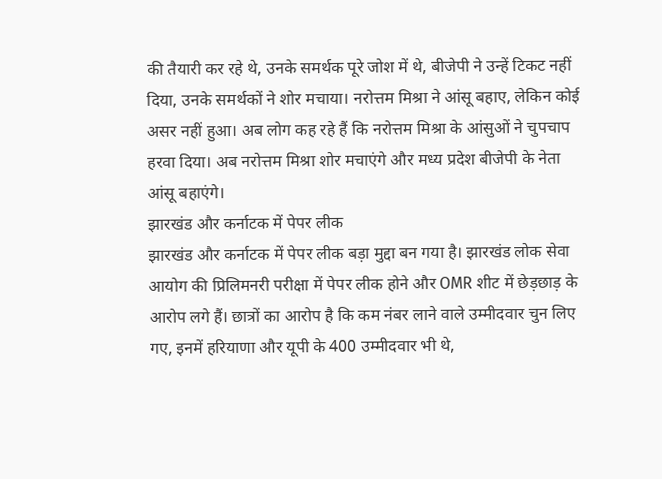की तैयारी कर रहे थे, उनके समर्थक पूरे जोश में थे, बीजेपी ने उन्हें टिकट नहीं दिया, उनके समर्थकों ने शोर मचाया। नरोत्तम मिश्रा ने आंसू बहाए, लेकिन कोई असर नहीं हुआ। अब लोग कह रहे हैं कि नरोत्तम मिश्रा के आंसुओं ने चुपचाप हरवा दिया। अब नरोत्तम मिश्रा शोर मचाएंगे और मध्य प्रदेश बीजेपी के नेता आंसू बहाएंगे।
झारखंड और कर्नाटक में पेपर लीक
झारखंड और कर्नाटक में पेपर लीक बड़ा मुद्दा बन गया है। झारखंड लोक सेवा आयोग की प्रिलिमनरी परीक्षा में पेपर लीक होने और OMR शीट में छेड़छाड़ के आरोप लगे हैं। छात्रों का आरोप है कि कम नंबर लाने वाले उम्मीदवार चुन लिए गए, इनमें हरियाणा और यूपी के 400 उम्मीदवार भी थे,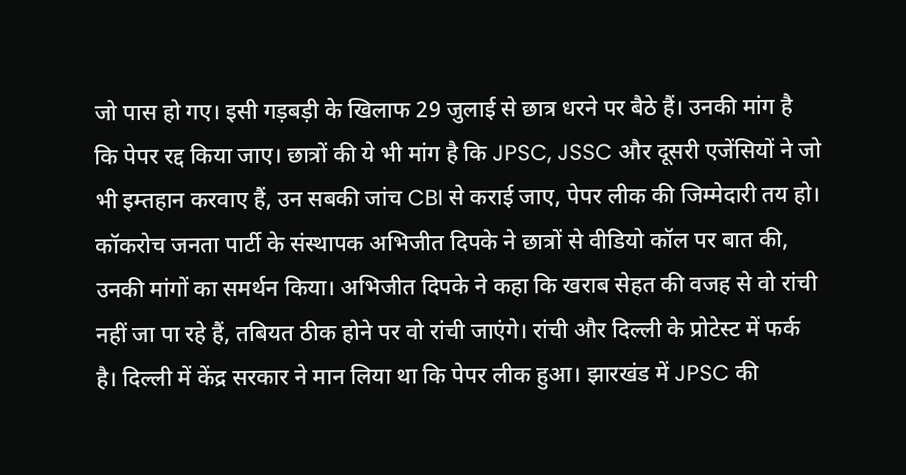जो पास हो गए। इसी गड़बड़ी के खिलाफ 29 जुलाई से छात्र धरने पर बैठे हैं। उनकी मांग है कि पेपर रद्द किया जाए। छात्रों की ये भी मांग है कि JPSC, JSSC और दूसरी एजेंसियों ने जो भी इम्तहान करवाए हैं, उन सबकी जांच CBI से कराई जाए, पेपर लीक की जिम्मेदारी तय हो।
कॉकरोच जनता पार्टी के संस्थापक अभिजीत दिपके ने छात्रों से वीडियो कॉल पर बात की, उनकी मांगों का समर्थन किया। अभिजीत दिपके ने कहा कि खराब सेहत की वजह से वो रांची नहीं जा पा रहे हैं, तबियत ठीक होने पर वो रांची जाएंगे। रांची और दिल्ली के प्रोटेस्ट में फर्क है। दिल्ली में केंद्र सरकार ने मान लिया था कि पेपर लीक हुआ। झारखंड में JPSC की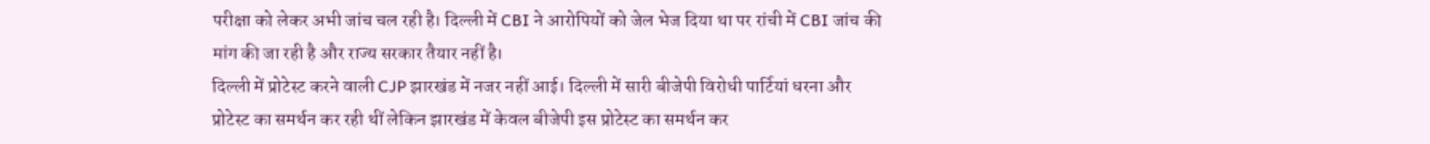परीक्षा को लेकर अभी जांच चल रही है। दिल्ली में CBI ने आरोपियों को जेल भेज दिया था पर रांची में CBI जांच की मांग की जा रही है और राज्य सरकार तैयार नहीं है।
दिल्ली में प्रोटेस्ट करने वाली CJP झारखंड में नजर नहीं आई। दिल्ली में सारी बीजेपी विरोधी पार्टियां धरना और प्रोटेस्ट का समर्थन कर रही थीं लेकिन झारखंड में केवल बीजेपी इस प्रोटेस्ट का समर्थन कर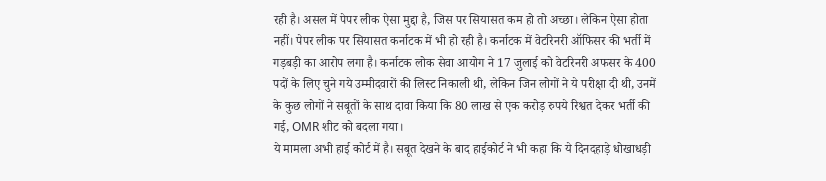रही है। असल में पेपर लीक ऐसा मुद्दा है, जिस पर सियासत कम हो तो अच्छा। लेकिन ऐसा होता नहीं। पेपर लीक पर सियासत कर्नाटक में भी हो रही है। कर्नाटक में वेटरिनरी ऑफिसर की भर्ती में गड़बड़ी का आरोप लगा है। कर्नाटक लोक सेवा आयोग ने 17 जुलाई को वेटरिनरी अफसर के 400 पदों के लिए चुने गये उम्मीदवारों की लिस्ट निकाली थी, लेकिन जिन लोगों ने ये परीक्षा दी थी, उनमें के कुछ लोगों ने सबूतों के साथ दावा किया कि 80 लाख से एक करोड़ रुपये रिश्वत देकर भर्ती की गई, OMR शीट को बदला गया।
ये मामला अभी हाई कोर्ट में है। सबूत देखने के बाद हाईकोर्ट ने भी कहा कि ये दिनदहाड़े धोखाधड़ी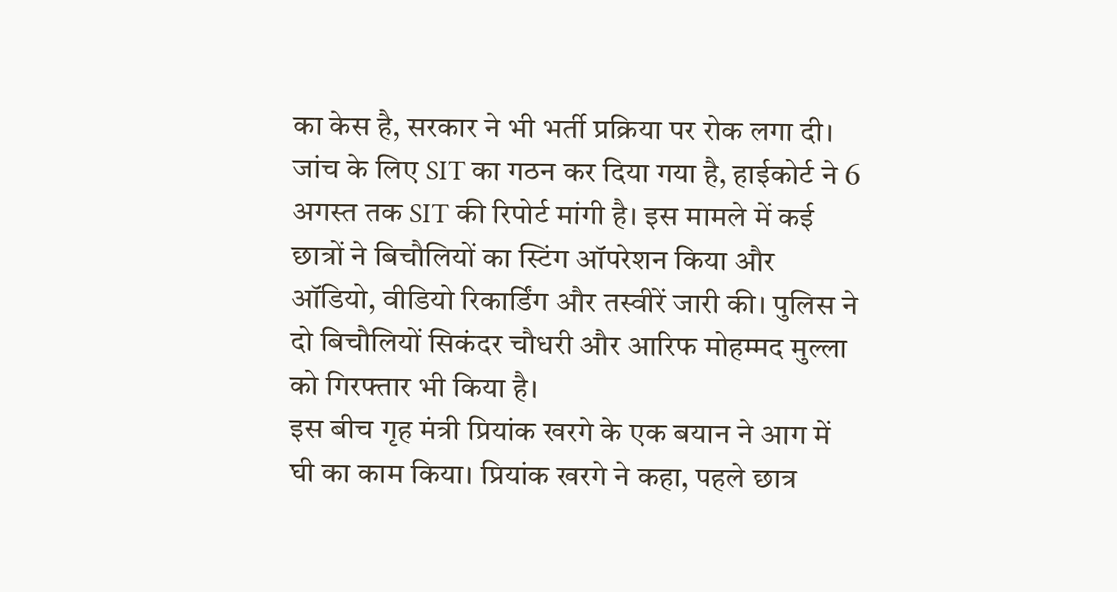का केस है, सरकार ने भी भर्ती प्रक्रिया पर रोक लगा दी। जांच के लिए SIT का गठन कर दिया गया है, हाईकोर्ट ने 6 अगस्त तक SIT की रिपोर्ट मांगी है। इस मामले में कई छात्रों ने बिचौलियों का स्टिंग ऑपरेशन किया और ऑडियो, वीडियो रिकार्डिंग और तस्वीरें जारी की। पुलिस ने दो बिचौलियों सिकंदर चौधरी और आरिफ मोहम्मद मुल्ला को गिरफ्तार भी किया है।
इस बीच गृह मंत्री प्रियांक खरगे के एक बयान ने आग में घी का काम किया। प्रियांक खरगे ने कहा, पहले छात्र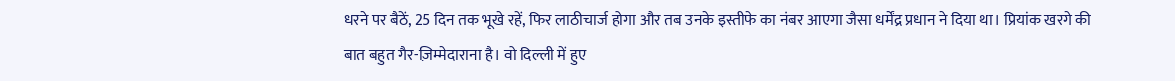धरने पर बैठें, 25 दिन तक भूखे रहें, फिर लाठीचार्ज होगा और तब उनके इस्तीफे का नंबर आएगा जैसा धर्मेंद्र प्रधान ने दिया था। प्रियांक खरगे की बात बहुत गैर-ज़िम्मेदाराना है। वो दिल्ली में हुए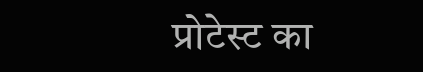प्रोटेस्ट का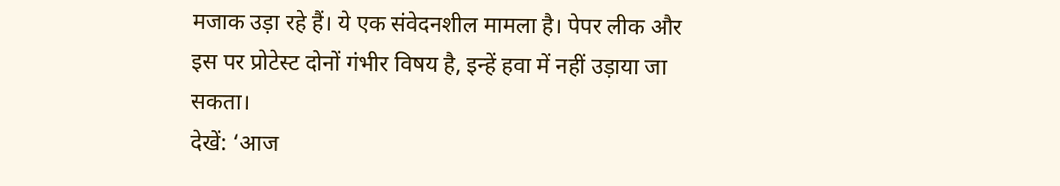मजाक उड़ा रहे हैं। ये एक संवेदनशील मामला है। पेपर लीक और इस पर प्रोटेस्ट दोनों गंभीर विषय है, इन्हें हवा में नहीं उड़ाया जा सकता।
देखें: ‘आज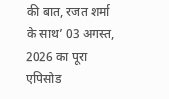की बात, रजत शर्मा के साथ’ 03 अगस्त, 2026 का पूरा एपिसोड